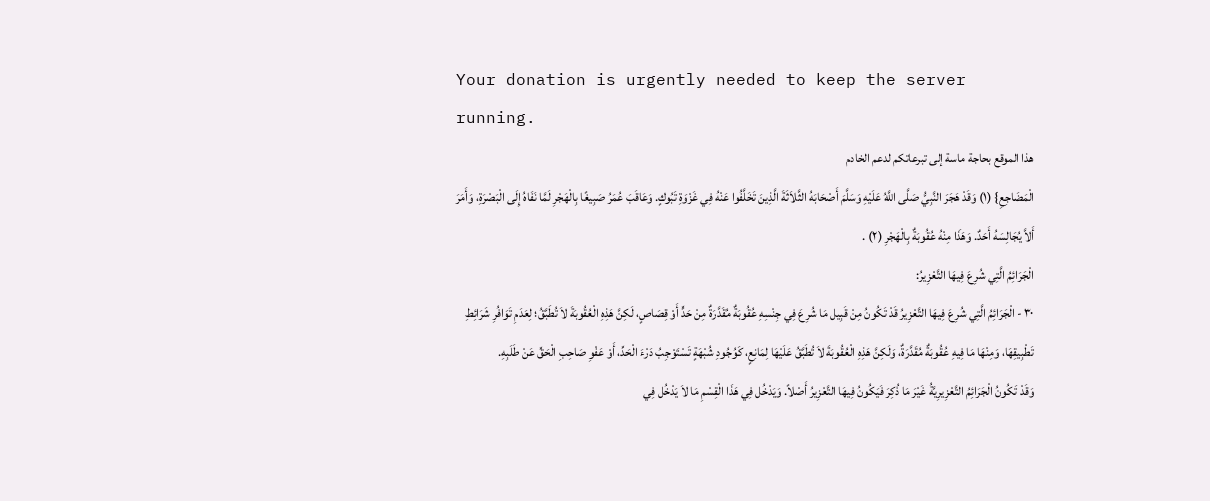Your donation is urgently needed to keep the server running.
هذا الموقع بحاجة ماسة إلى تبرعاتكم لدعم الخادم
الْمَضَاجِعِ} (١) وَقَدْ هَجَرَ النَّبِيُّ صَلَّى اللَّهُ عَلَيْهِ وَسَلَّمَ أَصْحَابَهُ الثَّلاَثَةَ الَّذِينَ تَخَلَّفُوا عَنْهُ فِي غَزْوَةِ تَبُوكٍ. وَعَاقَبَ عُمَرُ صَبِيغًا بِالْهَجْرِ لَمَّا نَفَاهُ إِلَى الْبَصْرَةِ، وَأَمَرَ أَلاَّ يُجَالِسَهُ أَحَدٌ. وَهَذَا مِنْهُ عُقُوبَةٌ بِالْهَجْرِ (٢) .
الْجَرَائِمُ الَّتِي شُرِعَ فِيهَا التَّعْزِيرُ:
٣٠ - الْجَرَائِمُ الَّتِي شُرِعَ فِيهَا التَّعْزِيرُ قَدْ تَكُونُ مِنْ قَبِيل مَا شُرِعَ فِي جِنْسِهِ عُقُوبَةٌ مُقَدَّرَةٌ مِنْ حَدٍّ أَوْ قِصَاصٍ، لَكِنَّ هَذِهِ الْعُقُوبَةَ لاَ تُطَبَّقُ؛ لِعَدَمِ تَوَافُرِ شَرَائِطِ تَطْبِيقِهَا، وَمِنْهَا مَا فِيهِ عُقُوبَةٌ مُقَدَّرَةٌ، وَلَكِنَّ هَذِهِ الْعُقُوبَةَ لاَ تُطَبَّقُ عَلَيْهَا لِمَانِعٍ، كَوُجُودِ شُبْهَةٍ تَسْتَوْجِبُ دَرْءَ الْحَدِّ، أَوْ عَفْوِ صَاحِبِ الْحَقِّ عَنْ طَلَبِهِ.
وَقَدْ تَكُونُ الْجَرَائِمُ التَّعْزِيرِيَّةُ غَيْرَ مَا ذُكِرَ فَيَكُونُ فِيهَا التَّعْزِيرُ أَصْلاً. وَيَدْخُل فِي هَذَا الْقِسْمِ مَا لاَ يَدْخُل فِي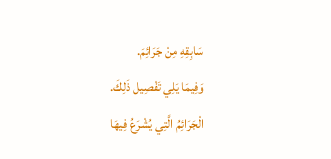سَابِقِهِ مِنْ جَرَائِمَ.
وَفِيمَا يَلِي تَفْصِيل ذَلِكَ.
الْجَرَائِمُ الَّتِي يُشْرَعُ فِيهَا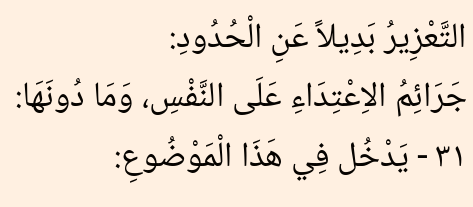التَّعْزِيرُ بَدِيلاً عَنِ الْحُدُودِ:
جَرَائِمُ الاِعْتِدَاءِ عَلَى النَّفْسِ، وَمَا دُونَهَا:
٣١ - يَدْخُل فِي هَذَا الْمَوْضُوعِ: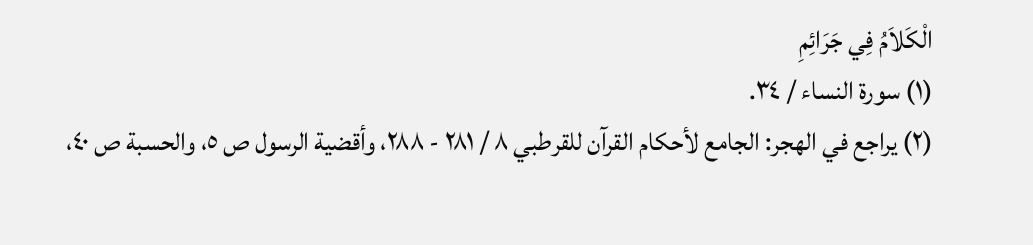الْكَلاَمُ فِي جَرَائِمِ
(١) سورة النساء / ٣٤.
(٢) يراجع في الهجر: الجامع لأحكام القرآن للقرطبي ٨ / ٢٨١ - ٢٨٨، وأقضية الرسول ص ٥، والحسبة ص ٤٠،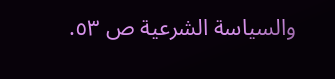والسياسة الشرعية ص ٥٣.